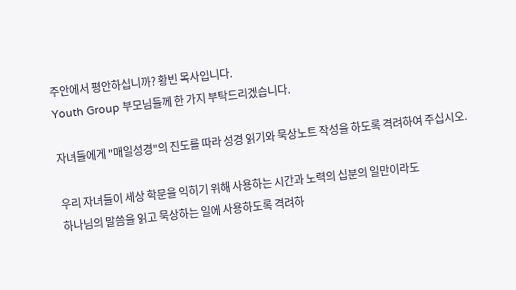주안에서 평안하십니까? 황빈 목사입니다.
Youth Group 부모님들께 한 가지 부탁드리겠습니다.

자녀들에게 "매일성경"의 진도를 따라 성경 읽기와 묵상노트 작성을 하도록 격려하여 주십시오.

우리 자녀들이 세상 학문을 익히기 위해 사용하는 시간과 노력의 십분의 일만이라도
하나님의 말씀을 읽고 묵상하는 일에 사용하도록 격려하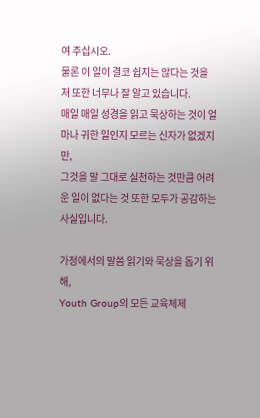여 주십시오.
물론 이 일이 결코 쉽지는 않다는 것을 저 또한 너무나 잘 알고 있습니다.
매일 매일 성경을 읽고 묵상하는 것이 얼마나 귀한 일인지 모르는 신자가 없겠지만,
그것을 말 그대로 실천하는 것만큼 어려운 일이 없다는 것 또한 모두가 공감하는 사실입니다.

가정에서의 말씀 읽기와 묵상을 돕기 위해,
Youth Group의 모든 교육체제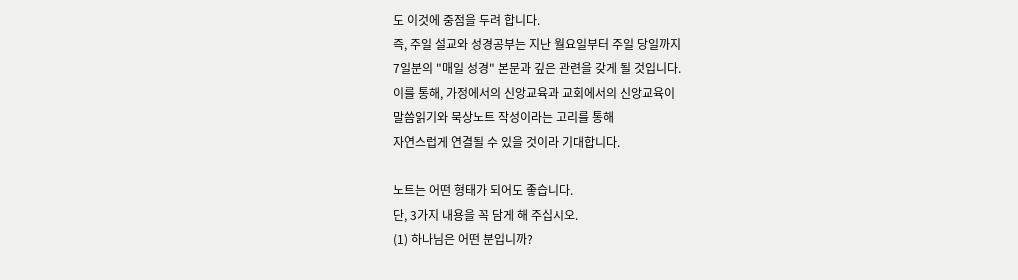도 이것에 중점을 두려 합니다.
즉, 주일 설교와 성경공부는 지난 월요일부터 주일 당일까지
7일분의 "매일 성경" 본문과 깊은 관련을 갖게 될 것입니다.
이를 통해, 가정에서의 신앙교육과 교회에서의 신앙교육이
말씀읽기와 묵상노트 작성이라는 고리를 통해
자연스럽게 연결될 수 있을 것이라 기대합니다.

노트는 어떤 형태가 되어도 좋습니다.
단, 3가지 내용을 꼭 담게 해 주십시오.
(1) 하나님은 어떤 분입니까?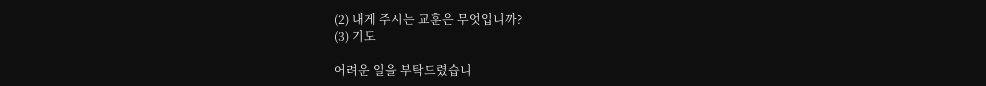(2) 내게 주시는 교훈은 무엇입니까?
(3) 기도

어려운 일을 부탁드렸습니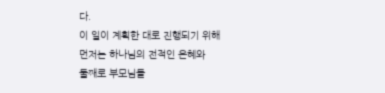다.
이 일이 계획한 대로 진행되기 위해
먼저는 하나님의 전적인 은혜와
둘째로 부모님들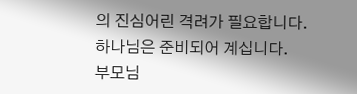의 진심어린 격려가 필요합니다.
하나님은 준비되어 계십니다.
부모님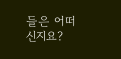들은 어떠신지요?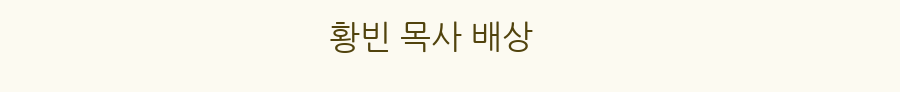황빈 목사 배상